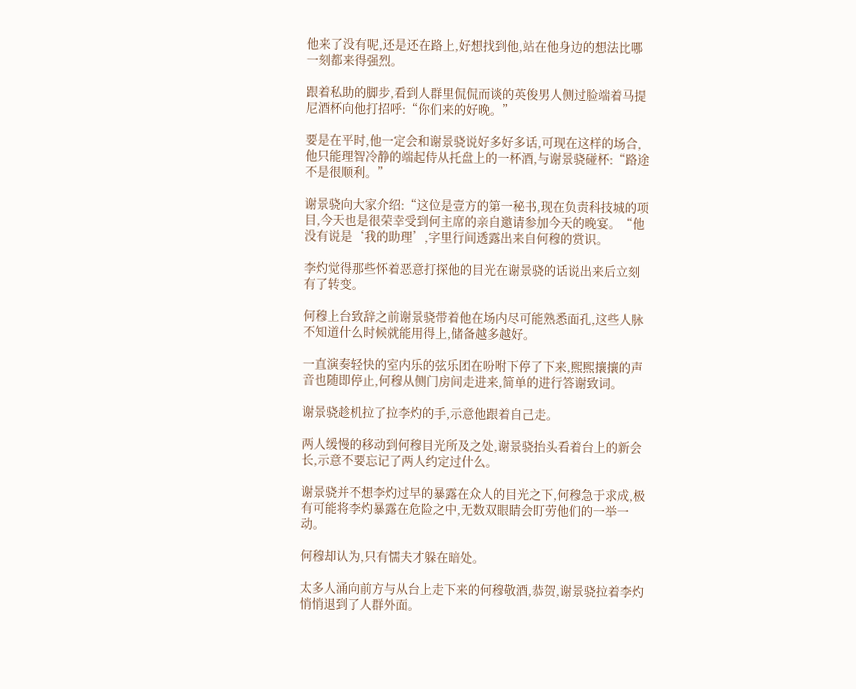他来了没有呢,还是还在路上,好想找到他,站在他身边的想法比哪一刻都来得强烈。

跟着私助的脚步,看到人群里侃侃而谈的英俊男人侧过脸端着马提尼酒杯向他打招呼:“你们来的好晚。”

要是在平时,他一定会和谢景骁说好多好多话,可现在这样的场合,他只能理智冷静的端起侍从托盘上的一杯酒,与谢景骁碰杯:“路途不是很顺利。”

谢景骁向大家介绍:“这位是壹方的第一秘书,现在负责科技城的项目,今天也是很荣幸受到何主席的亲自邀请参加今天的晚宴。“他没有说是‘我的助理’,字里行间透露出来自何穆的赏识。

李灼觉得那些怀着恶意打探他的目光在谢景骁的话说出来后立刻有了转变。

何穆上台致辞之前谢景骁带着他在场内尽可能熟悉面孔,这些人脉不知道什么时候就能用得上,储备越多越好。

一直演奏轻快的室内乐的弦乐团在吩咐下停了下来,熙熙攘攘的声音也随即停止,何穆从侧门房间走进来,简单的进行答谢致词。

谢景骁趁机拉了拉李灼的手,示意他跟着自己走。

两人缓慢的移动到何穆目光所及之处,谢景骁抬头看着台上的新会长,示意不要忘记了两人约定过什么。

谢景骁并不想李灼过早的暴露在众人的目光之下,何穆急于求成,极有可能将李灼暴露在危险之中,无数双眼睛会盯劳他们的一举一动。

何穆却认为,只有懦夫才躲在暗处。

太多人涌向前方与从台上走下来的何穆敬酒,恭贺,谢景骁拉着李灼悄悄退到了人群外面。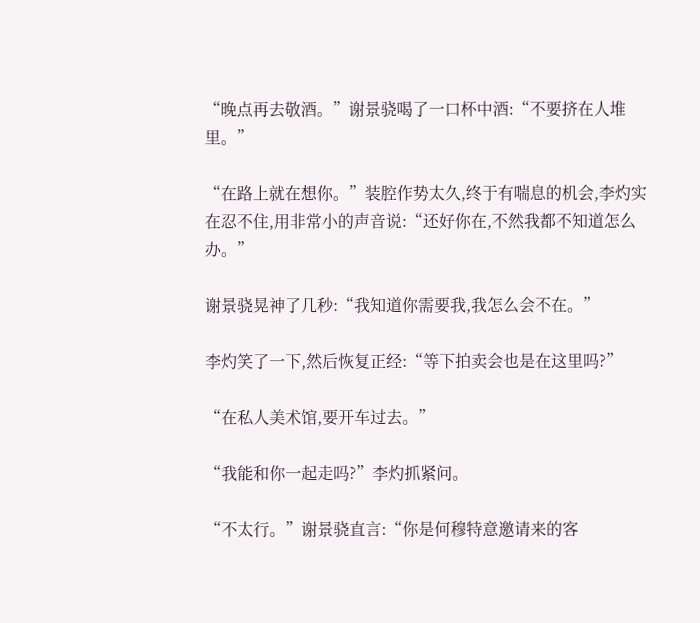“晚点再去敬酒。”谢景骁喝了一口杯中酒:“不要挤在人堆里。”

“在路上就在想你。”装腔作势太久,终于有喘息的机会,李灼实在忍不住,用非常小的声音说:“还好你在,不然我都不知道怎么办。”

谢景骁晃神了几秒:“我知道你需要我,我怎么会不在。”

李灼笑了一下,然后恢复正经:“等下拍卖会也是在这里吗?”

“在私人美术馆,要开车过去。”

“我能和你一起走吗?”李灼抓紧问。

“不太行。”谢景骁直言:“你是何穆特意邀请来的客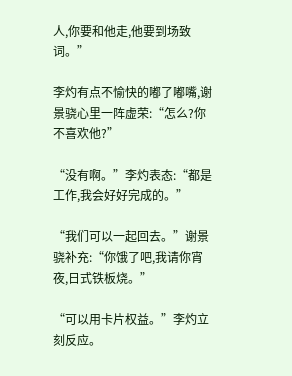人,你要和他走,他要到场致词。”

李灼有点不愉快的嘟了嘟嘴,谢景骁心里一阵虚荣:“怎么?你不喜欢他?”

“没有啊。”李灼表态:“都是工作,我会好好完成的。”

“我们可以一起回去。”谢景骁补充:“你饿了吧,我请你宵夜,日式铁板烧。”

“可以用卡片权益。”李灼立刻反应。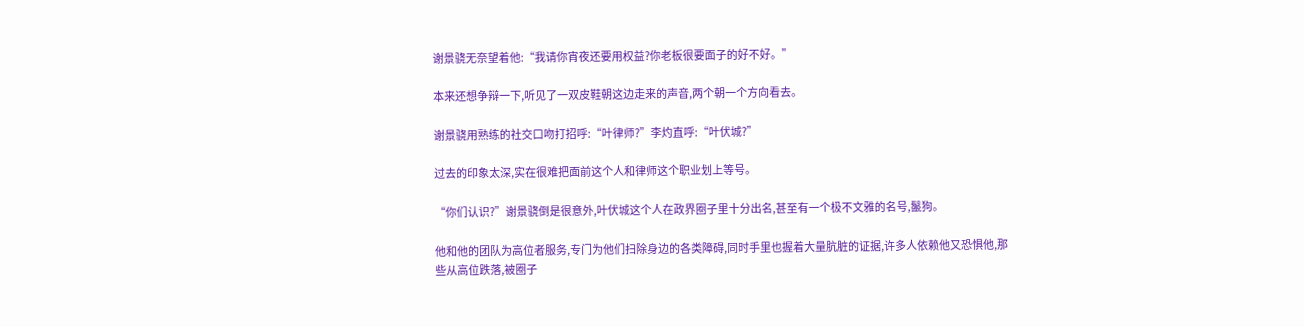谢景骁无奈望着他:“我请你宵夜还要用权益?你老板很要面子的好不好。”

本来还想争辩一下,听见了一双皮鞋朝这边走来的声音,两个朝一个方向看去。

谢景骁用熟练的社交口吻打招呼:“叶律师?”李灼直呼:“叶伏城?”

过去的印象太深,实在很难把面前这个人和律师这个职业划上等号。

“你们认识?”谢景骁倒是很意外,叶伏城这个人在政界圈子里十分出名,甚至有一个极不文雅的名号,鬣狗。

他和他的团队为高位者服务,专门为他们扫除身边的各类障碍,同时手里也握着大量肮脏的证据,许多人依赖他又恐惧他,那些从高位跌落,被圈子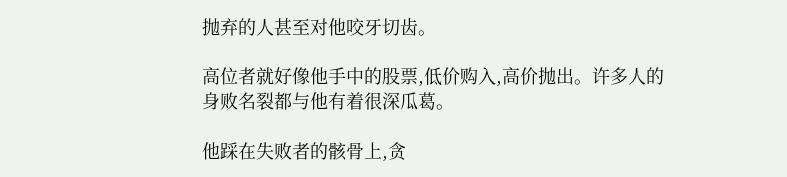抛弃的人甚至对他咬牙切齿。

高位者就好像他手中的股票,低价购入,高价抛出。许多人的身败名裂都与他有着很深瓜葛。

他踩在失败者的骸骨上,贪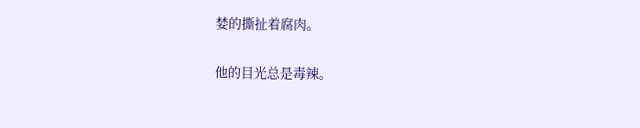婪的撕扯着腐肉。

他的目光总是毒辣。